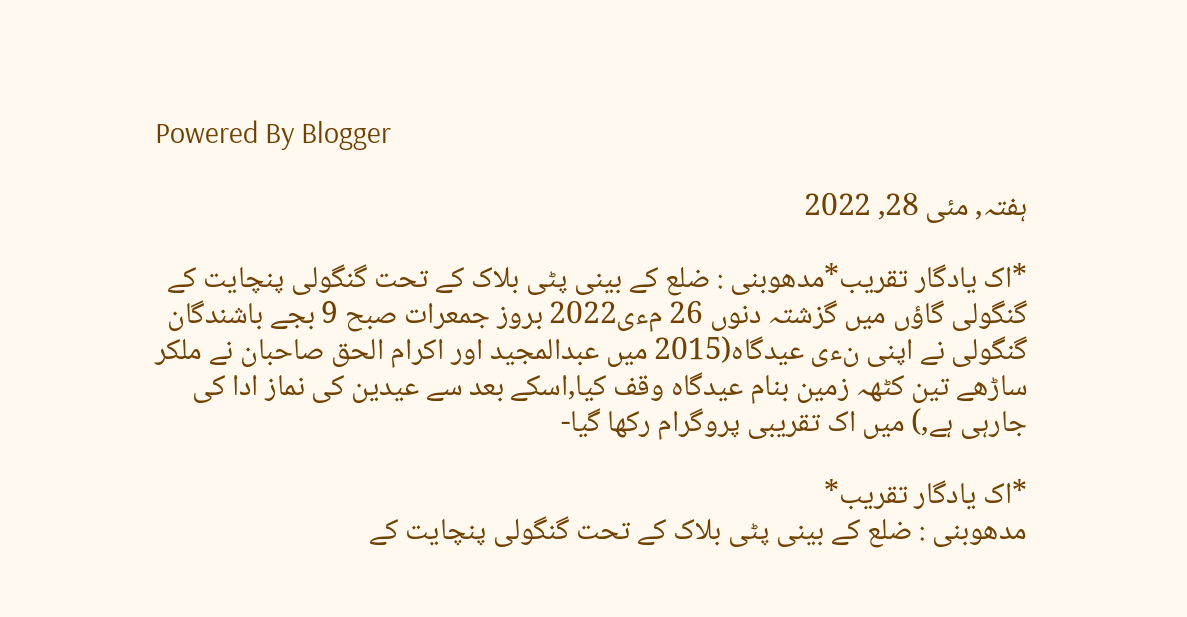Powered By Blogger

ہفتہ, مئی 28, 2022

*اک یادگار تقریب*مدھوبنی : ضلع کے بینی پٹی بلاک کے تحت گنگولی پنچایت کے گنگولی گاؤں میں گزشتہ دنوں 26 مءی2022 بروز جمعرات صبح 9 بجے باشندگان گنگولی نے اپنی نءی عیدگاہ(2015 میں عبدالمجید اور اکرام الحق صاحبان نے ملکر ساڑھے تین کٹھہ زمین بنام عیدگاہ وقف کیا,اسکے بعد سے عیدین کی نماز ادا کی جارہی ہے,) میں اک تقریبی پروگرام رکھا گیا-

*اک یادگار تقریب*
مدھوبنی : ضلع کے بینی پٹی بلاک کے تحت گنگولی پنچایت کے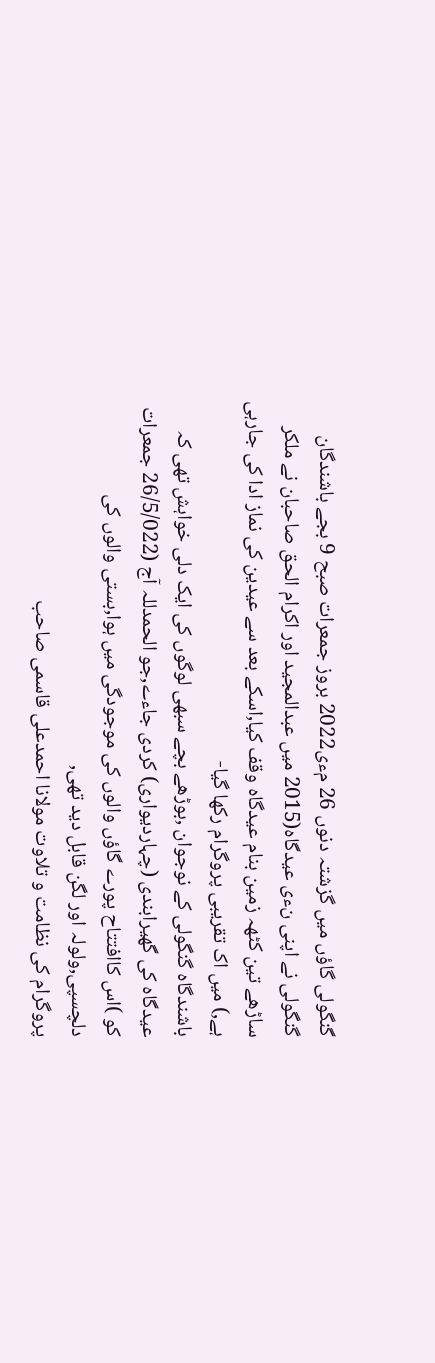گنگولی گاؤں میں گزشتہ دنوں 26 مءی2022 بروز جمعرات صبح 9 بجے باشندگان گنگولی نے اپنی نءی عیدگاہ(2015 میں عبدالمجید اور اکرام الحق صاحبان نے ملکر ساڑھے تین کٹھہ زمین بنام عیدگاہ وقف کیا,اسکے بعد سے عیدین کی نماز ادا کی جارہی ہے,) میں اک تقریبی پروگرام رکھا گیا-
باشندگاہ گنگولی کے نوجوان ,بوڑھے بچے سبھی لوگوں کی ایک دلی خواہش تھی کہ عیدگاہ کی گھیرابندی (چہاردیواری) کردی جاءے,جو الحمدللہ آج (26/5/022 جمعرات کو )اس کاافتتاح پورے گاؤں والوں کی موجودگی میں ہوا,بستی والوں کی دلچسپی,ولولہ اور لگن قابل دید تھی,
پروگرام کی نظامت و تلاوت مولانا احمدعلی قاسمی صاحب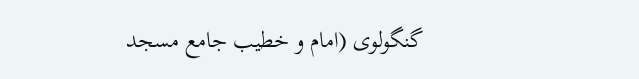گنگولوی (امام و خطیب جامع مسجد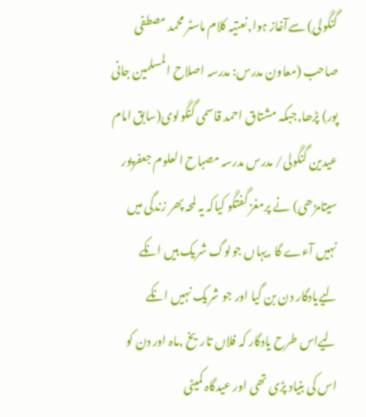گنگولی) سےآغاز ہوا,نعتیہ کلام ماسٹر محمد مصطفی صاحب (معاون مدرس: مدرسہ اصلاح المسلمین جانی پور) پڑھا,جبکہ مشتاق احمد قاسمی گنگولوی(سابق امام عیدین گنگولی/ مدرس مدرسہ مصباح العلوم جعفرپور سیتامڑھی) نے پرمغز گفتگو کیاکہ یہ لمحہ پھر زندگی میں نہیں آءے گا ,یہاں جولوگ شریک ہیں انکے لیےیادگار دن بن گیا اور جو شریک نہیں انکے لیےاس طرح یادگار کہ فلاں تاریخ ,ماہ اور دن کو اس کی بنیاد پڑی تھی اور عیدگاہ کمیٹی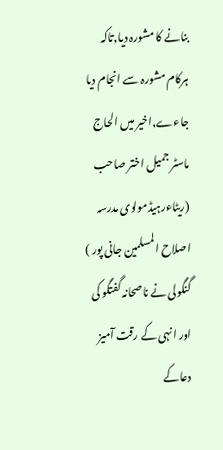بنانے کا مشورہ دیا,تاکہ ہرکام مشورہ سے انجام دیا جاءے,اخیر میں الحاج ماسٹر جمیل اختر صاحب (ریٹاءرہیڈمولوی مدرسہ اصلاح المسلمین جانی پور ) گنگولی نے ناصحانہ گفتگو کی اور انہی کے رقت آمیز دعاکے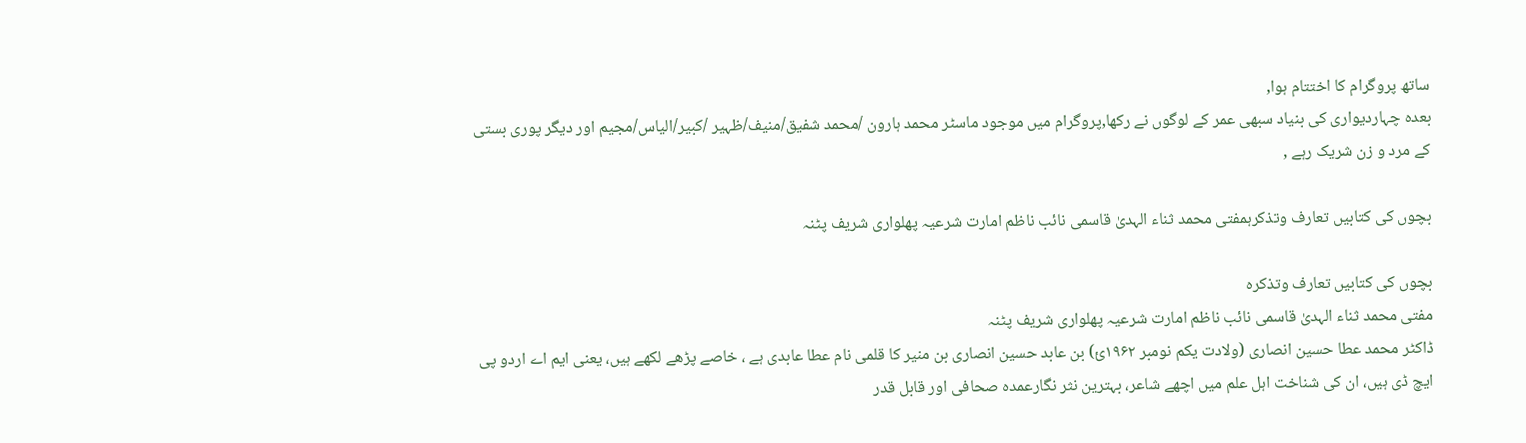ساتھ پروگرام کا اختتام ہوا,
بعدہ چہاردیواری کی بنیاد سبھی عمر کے لوگوں نے رکھا,پروگرام میں موجود ماسٹر محمد ہارون /محمد شفیق/منیف/ظہیر /کبیر/الیاس/مجیم اور دیگر پوری بستی کے مرد و زن شریک رہے ,

بچوں کی کتابیں تعارف وتذکرہمفتی محمد ثناء الہدیٰ قاسمی نائب ناظم امارت شرعیہ پھلواری شریف پٹنہ

بچوں کی کتابیں تعارف وتذکرہ
مفتی محمد ثناء الہدیٰ قاسمی نائب ناظم امارت شرعیہ پھلواری شریف پٹنہ
ڈاکٹر محمد عطا حسین انصاری (ولادت یکم نومبر ۱۹۶۲ئ) بن عابد حسین انصاری بن منیر کا قلمی نام عطا عابدی ہے ، خاصے پڑھے لکھے ہیں، یعنی ایم اے اردو پی ایچ ڈی ہیں، ان کی شناخت اہل علم میں اچھے شاعر، بہترین نثر نگارعمدہ صحافی اور قابل قدر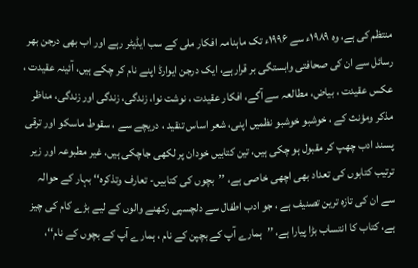منتظم کی ہے، وہ ۱۹۸۹ء سے ۱۹۹۶ء تک ماہنامہ افکار ملی کے سب ایڈیٹر رہے اور اب بھی درجن بھر رسائل سے ان کی صحافتی وابستگی بر قرارہے، ایک درجن ایوارڈ اپنے نام کر چکے ہیں، آئینہ عقیدت ، عکس عقیدت ، بیاض، مطالعہ سے آگے، افکار عقیدت ، نوشت نوا، زندگی، زندگی اور زندگی، مناظر مذکر ومؤنث کے ، خوشبو خوشبو نظمیں اپنی، شعر اساس تنقید ، دریچے سے ، سقوط ماسکو اور ترقی پسند ادب چھپ کر مقبول ہو چکی ہیں، تین کتابیں خودان پر لکھی جاچکی ہیں، غیر مطبوعہ اور زیر ترتیب کتابوں کی تعداد بھی اچھی خاصی ہے، ’’بچوں کی کتابیں- تعارف وتذکرہ‘‘ بہار کے حوالہ سے ان کی تازہ ترین تصنیف ہے ، جو ادب اطفال سے دلچسپی رکھنے والوں کے لیے بڑے کام کی چیز ہے، کتاب کا انتساب بڑا پیارا ہے، ’’ہمارے آپ کے بچپن کے نام ، ہمارے آپ کے بچوں کے نام‘‘،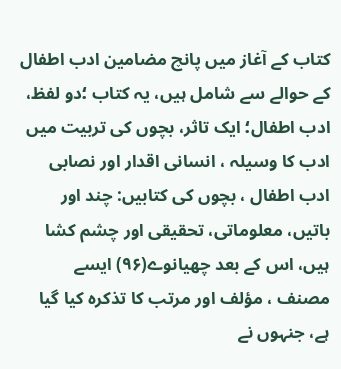کتاب کے آغاز میں پانچ مضامین ادب اطفال کے حوالے سے شامل ہیں، یہ کتاب ؛دو لفظ، ادب اطفال؛ ایک تاثر، بچوں کی تربیت میں ادب کا وسیلہ ، انسانی اقدار اور نصابی ادب اطفال ، بچوں کی کتابیں: چند اور باتیں، معلوماتی، تحقیقی اور چشم کشا ہیں، اس کے بعد چھیانوے(۹۶) ایسے مصنف ، مؤلف اور مرتب کا تذکرہ کیا گیا ہے، جنہوں نے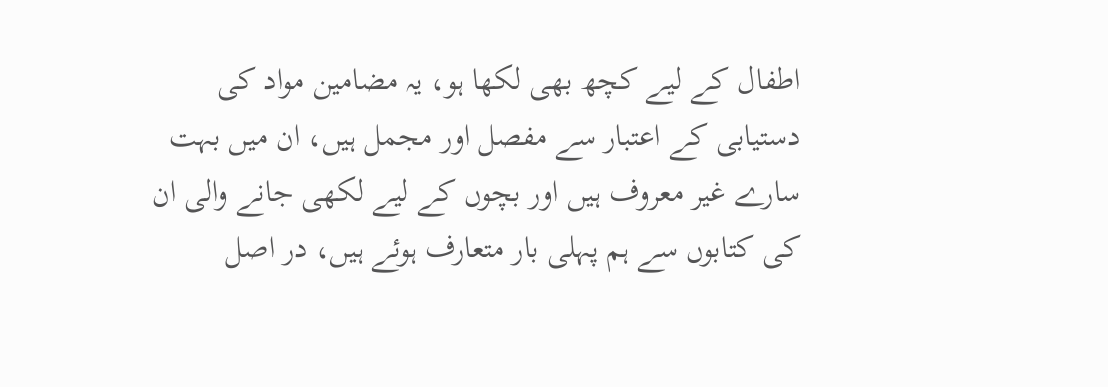اطفال کے لیے کچھ بھی لکھا ہو، یہ مضامین مواد کی دستیابی کے اعتبار سے مفصل اور مجمل ہیں، ان میں بہت سارے غیر معروف ہیں اور بچوں کے لیے لکھی جانے والی ان کی کتابوں سے ہم پہلی بار متعارف ہوئے ہیں، در اصل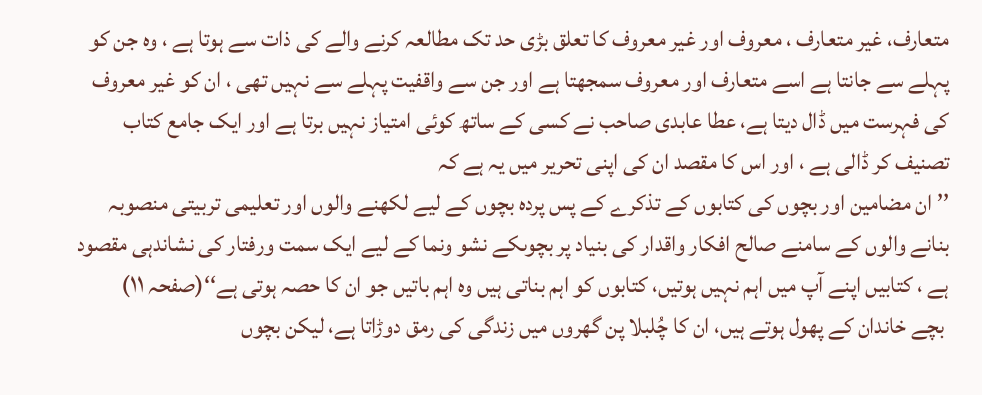متعارف، غیر متعارف ، معروف اور غیر معروف کا تعلق بڑی حد تک مطالعہ کرنے والے کی ذات سے ہوتا ہے ، وہ جن کو پہلے سے جانتا ہے اسے متعارف اور معروف سمجھتا ہے اور جن سے واقفیت پہلے سے نہیں تھی ، ان کو غیر معروف کی فہرست میں ڈال دیتا ہے، عطا عابدی صاحب نے کسی کے ساتھ کوئی امتیاز نہیں برتا ہے اور ایک جامع کتاب تصنیف کر ڈالی ہے ، اور اس کا مقصد ان کی اپنی تحریر میں یہ ہے کہ
’’ ان مضامین اور بچوں کی کتابوں کے تذکرے کے پس پردہ بچوں کے لیے لکھنے والوں اور تعلیمی تربیتی منصوبہ بنانے والوں کے سامنے صالح افکار واقدار کی بنیاد پر بچوںکے نشو ونما کے لیے ایک سمت ورفتار کی نشاندہی مقصود ہے ، کتابیں اپنے آپ میں اہم نہیں ہوتیں، کتابوں کو اہم بناتی ہیں وہ اہم باتیں جو ان کا حصہ ہوتی ہے‘‘(صفحہ ۱۱)
 بچے خاندان کے پھول ہوتے ہیں، ان کا چُلبلا پن گھروں میں زندگی کی رمق دوڑاتا ہے، لیکن بچوں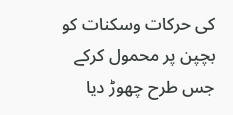کی حرکات وسکنات کو بچپن پر محمول کرکے جس طرح چھوڑ دیا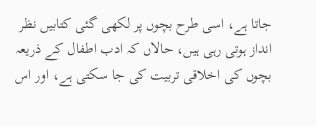جاتا ہے، اسی طرح بچوں پر لکھی گئی کتابیں نظر انداز ہوتی رہی ہیں، حالاں کہ ادب اطفال کے ذریعہ بچوں کی اخلاقی تربیت کی جا سکتی ہے، اور اس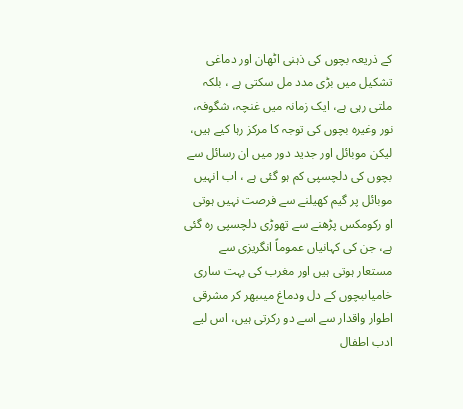کے ذریعہ بچوں کی ذہنی اٹھان اور دماغی تشکیل میں بڑی مدد مل سکتی ہے ، بلکہ ملتی رہی ہے، ایک زمانہ میں غنچہ، شگوفہ، نور وغیرہ بچوں کی توجہ کا مرکز رہا کیے ہیں، لیکن موبائل اور جدید دور میں ان رسائل سے بچوں کی دلچسپی کم ہو گئی ہے ، اب انہیں موبائل پر گیم کھیلنے سے فرصت نہیں ہوتی او رکومکس پڑھنے سے تھوڑی دلچسپی رہ گئی ہے، جن کی کہانیاں عموماً انگریزی سے مستعار ہوتی ہیں اور مغرب کی بہت ساری خامیاںبچوں کے دل ودماغ میںبھر کر مشرقی اطوار واقدار سے اسے دو رکرتی ہیں، اس لیے ادب اطفال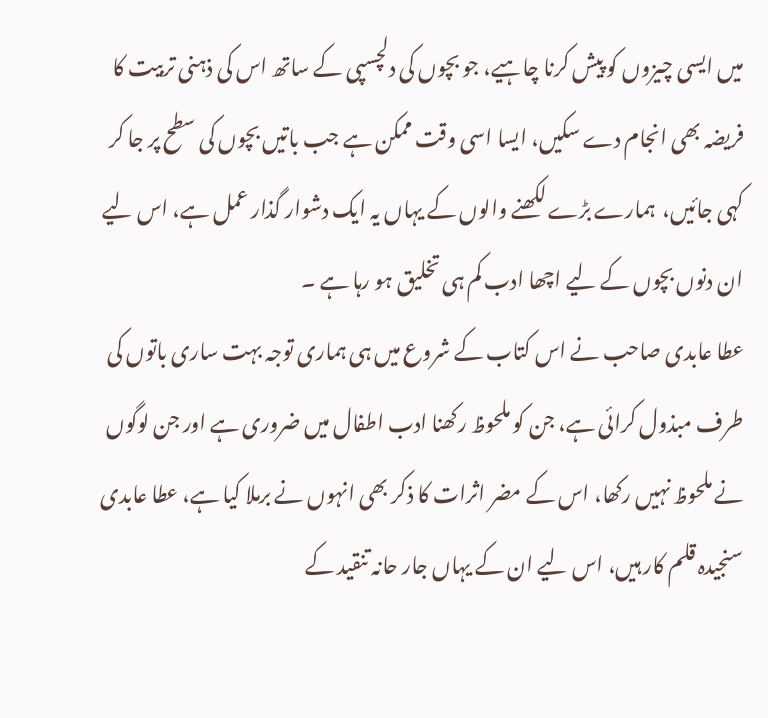میں ایسی چیزوں کو پیش کرنا چاہیے، جو بچوں کی دلچسپی کے ساتھ اس کی ذہنی تربیت کا فریضہ بھی انجام دے سکیں، ایسا اسی وقت ممکن ہے جب باتیں بچوں کی سطح پر جا کر کہی جائیں،  ہمارے بڑے لکھنے والوں کے یہاں یہ ایک دشوار گذار عمل ہے، اس لیے ان دنوں بچوں کے لیے اچھا ادب کم ہی تخلیق ہو رہا ہے ۔
عطا عابدی صاحب نے اس کتاب کے شروع میں ہی ہماری توجہ بہت ساری باتوں کی طرف مبذول کرائی ہے، جن کو ملحوظ رکھنا ادب اطفال میں ضروری ہے اور جن لوگوں نے ملحوظ نہیں رکھا، اس کے مضر اثرات کا ذکر بھی انہوں نے برملا کیا ہے، عطا عابدی سنجیدہ قلم کار ہیں، اس لیے ان کے یہاں جار حانہ تنقید کے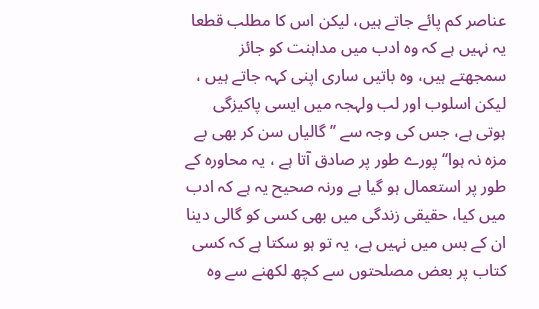عناصر کم پائے جاتے ہیں، لیکن اس کا مطلب قطعا یہ نہیں ہے کہ وہ ادب میں مداہنت کو جائز سمجھتے ہیں، وہ باتیں ساری اپنی کہہ جاتے ہیں ، لیکن اسلوب اور لب ولہجہ میں ایسی پاکیزگی ہوتی ہے، جس کی وجہ سے ’’گالیاں سن کر بھی بے مزہ نہ ہوا‘‘ پورے طور پر صادق آتا ہے ، یہ محاورہ کے طور پر استعمال ہو گیا ہے ورنہ صحیح یہ ہے کہ ادب میں کیا، حقیقی زندگی میں بھی کسی کو گالی دینا ان کے بس میں نہیں ہے، یہ تو ہو سکتا ہے کہ کسی کتاب پر بعض مصلحتوں سے کچھ لکھنے سے وہ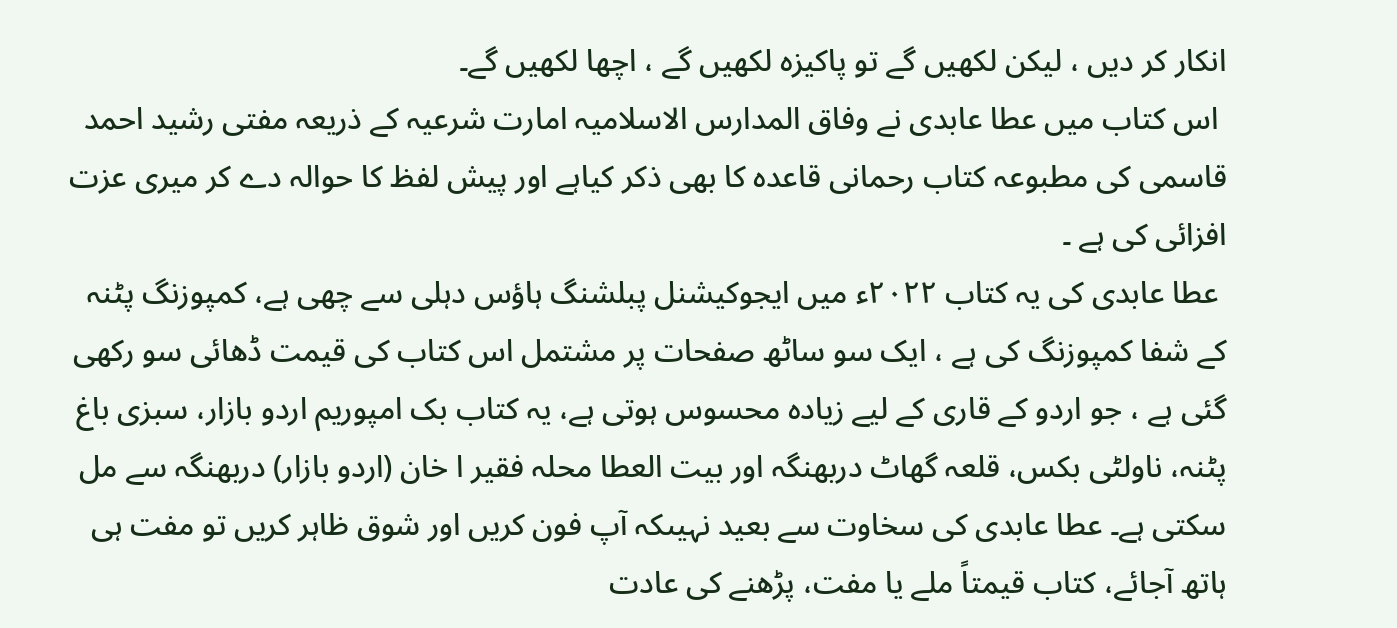انکار کر دیں ، لیکن لکھیں گے تو پاکیزہ لکھیں گے ، اچھا لکھیں گے۔
 اس کتاب میں عطا عابدی نے وفاق المدارس الاسلامیہ امارت شرعیہ کے ذریعہ مفتی رشید احمد قاسمی کی مطبوعہ کتاب رحمانی قاعدہ کا بھی ذکر کیاہے اور پیش لفظ کا حوالہ دے کر میری عزت افزائی کی ہے ۔
 عطا عابدی کی یہ کتاب ۲۰۲۲ء میں ایجوکیشنل پبلشنگ ہاؤس دہلی سے چھی ہے، کمپوزنگ پٹنہ کے شفا کمپوزنگ کی ہے ، ایک سو ساٹھ صفحات پر مشتمل اس کتاب کی قیمت ڈھائی سو رکھی گئی ہے ، جو اردو کے قاری کے لیے زیادہ محسوس ہوتی ہے، یہ کتاب بک امپوریم اردو بازار، سبزی باغ پٹنہ، ناولٹی بکس، قلعہ گھاٹ دربھنگہ اور بیت العطا محلہ فقیر ا خان (اردو بازار) دربھنگہ سے مل سکتی ہے۔ عطا عابدی کی سخاوت سے بعید نہیںکہ آپ فون کریں اور شوق ظاہر کریں تو مفت ہی ہاتھ آجائے، کتاب قیمتاً ملے یا مفت، پڑھنے کی عادت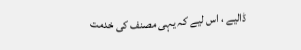ڈالیے ، اس لیے کہ یہی مصنف کی خدمت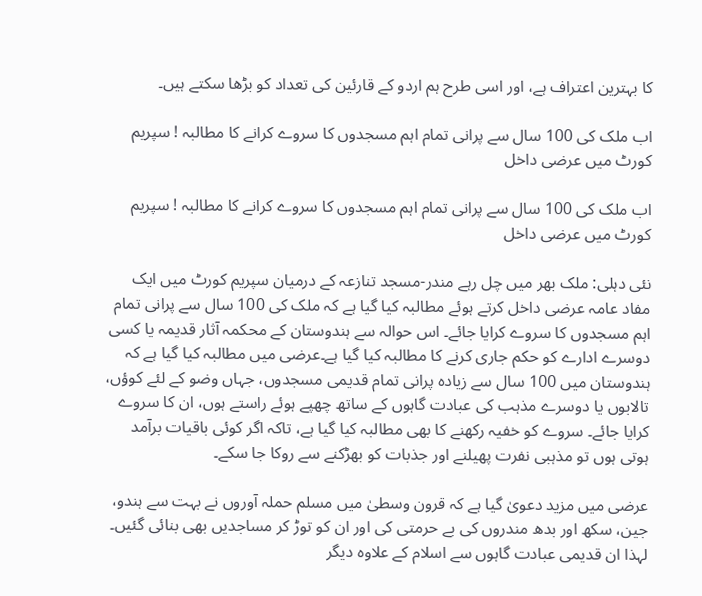کا بہترین اعتراف ہے، اور اسی طرح ہم اردو کے قارئین کی تعداد کو بڑھا سکتے ہیں۔

اب ملک کی 100 سال سے پرانی تمام اہم مسجدوں کا سروے کرانے کا مطالبہ ! سپریم کورٹ میں عرضی داخل

اب ملک کی 100 سال سے پرانی تمام اہم مسجدوں کا سروے کرانے کا مطالبہ ! سپریم کورٹ میں عرضی داخل

نئی دہلی: ملک بھر میں چل رہے مندر-مسجد تنازعہ کے درمیان سپریم کورٹ میں ایک مفاد عامہ عرضی داخل کرتے ہوئے مطالبہ کیا گیا ہے کہ ملک کی 100 سال سے پرانی تمام اہم مسجدوں کا سروے کرایا جائے۔ اس حوالہ سے ہندوستان کے محکمہ آثار قدیمہ یا کسی دوسرے ادارے کو حکم جاری کرنے کا مطالبہ کیا گیا ہے۔عرضی میں مطالبہ کیا گیا ہے کہ ہندوستان میں 100 سال سے زیادہ پرانی تمام قدیمی مسجدوں، جہاں وضو کے لئے کوؤں، تالابوں یا دوسرے مذہب کی عبادت گاہوں کے ساتھ چھپے ہوئے راستے ہوں، ان کا سروے کرایا جائے۔ سروے کو خفیہ رکھنے کا بھی مطالبہ کیا گیا ہے، تاکہ اگر کوئی باقیات برآمد ہوتی ہوں تو مذہبی نفرت پھیلنے اور جذبات کو بھڑکنے سے روکا جا سکے۔

عرضی میں مزید دعویٰ گیا ہے کہ قرون وسطیٰ میں مسلم حملہ آوروں نے بہت سے ہندو، جین، سکھ اور بدھ مندروں کی بے حرمتی کی اور ان کو توڑ کر مساجدیں بھی بنائی گئیں۔ لہذا ان قدیمی عبادت گاہوں سے اسلام کے علاوہ دیگر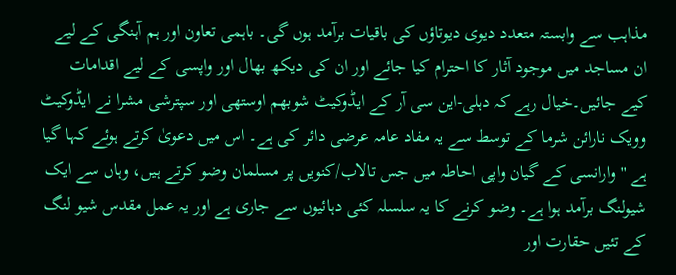مذاہب سے وابستہ متعدد دیوی دیوتاؤں کی باقیات برآمد ہوں گی۔ باہمی تعاون اور ہم آہنگی کے لیے ان مساجد میں موجود آثار کا احترام کیا جائے اور ان کی دیکھ بھال اور واپسی کے لیے اقدامات کیے جائیں۔خیال رہے کہ دہلی-این سی آر کے ایڈوکیٹ شوبھم اوستھی اور سپترشی مشرا نے ایڈوکیٹ وویک نارائن شرما کے توسط سے یہ مفاد عامہ عرضی دائر کی ہے۔ اس میں دعویٰ کرتے ہوئے کہا گیا ہے ''وارانسی کے گیان واپی احاطہ میں جس تالاب/کنویں پر مسلمان وضو کرتے ہیں، وہاں سے ایک شیولنگ برآمد ہوا ہے۔ وضو کرنے کا یہ سلسلہ کئی دہائیوں سے جاری ہے اور یہ عمل مقدس شیو لنگ کے تئیں حقارت اور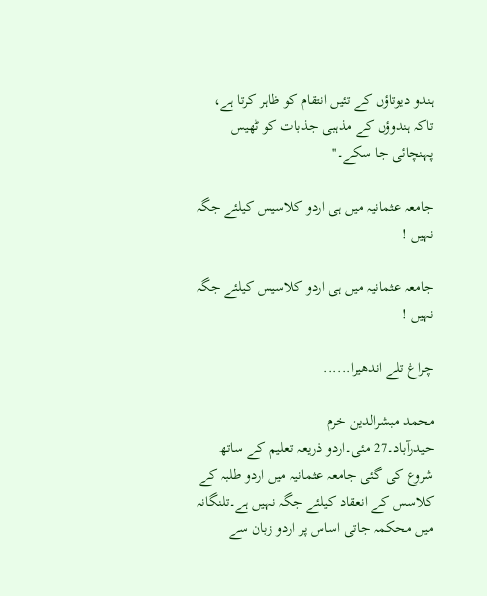ہندو دیوتاؤں کے تئیں انتقام کو ظاہر کرتا ہے، تاکہ ہندوؤں کے مذہبی جذبات کو ٹھیس پہنچائی جا سکے۔''

جامعہ عثمانیہ میں ہی اردو کلاسیس کیلئے جگہ نہیں !

جامعہ عثمانیہ میں ہی اردو کلاسیس کیلئے جگہ نہیں !

چراغ تلے اندھیرا......

محمد مبشرالدین خرم
حیدرآباد۔27 مئی۔اردو ذریعہ تعلیم کے ساتھ شروع کی گئی جامعہ عثمانیہ میں اردو طلبہ کے کلاسس کے انعقاد کیلئے جگہ نہیں ہے۔تلنگانہ میں محکمہ جاتی اساس پر اردو زبان سے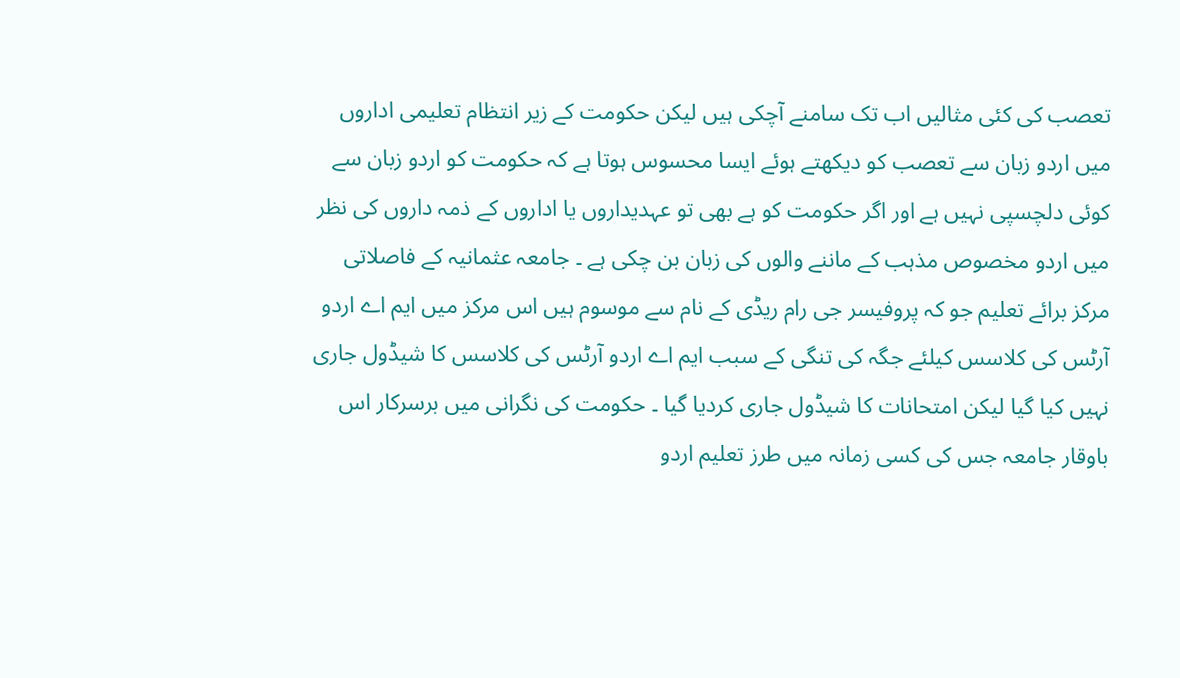تعصب کی کئی مثالیں اب تک سامنے آچکی ہیں لیکن حکومت کے زیر انتظام تعلیمی اداروں میں اردو زبان سے تعصب کو دیکھتے ہوئے ایسا محسوس ہوتا ہے کہ حکومت کو اردو زبان سے کوئی دلچسپی نہیں ہے اور اگر حکومت کو ہے بھی تو عہدیداروں یا اداروں کے ذمہ داروں کی نظر میں اردو مخصوص مذہب کے ماننے والوں کی زبان بن چکی ہے ۔ جامعہ عثمانیہ کے فاصلاتی مرکز برائے تعلیم جو کہ پروفیسر جی رام ریڈی کے نام سے موسوم ہیں اس مرکز میں ایم اے اردو آرٹس کی کلاسس کیلئے جگہ کی تنگی کے سبب ایم اے اردو آرٹس کی کلاسس کا شیڈول جاری نہیں کیا گیا لیکن امتحانات کا شیڈول جاری کردیا گیا ۔ حکومت کی نگرانی میں برسرکار اس باوقار جامعہ جس کی کسی زمانہ میں طرز تعلیم اردو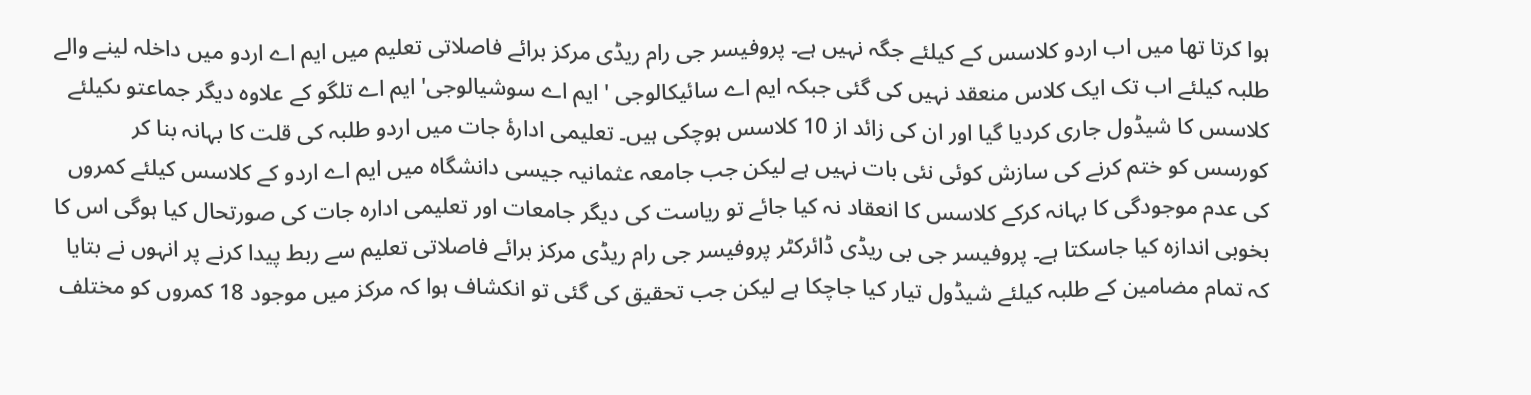ہوا کرتا تھا میں اب اردو کلاسس کے کیلئے جگہ نہیں ہے۔ پروفیسر جی رام ریڈی مرکز برائے فاصلاتی تعلیم میں ایم اے اردو میں داخلہ لینے والے طلبہ کیلئے اب تک ایک کلاس منعقد نہیں کی گئی جبکہ ایم اے سائیکالوجی ' ایم اے سوشیالوجی' ایم اے تلگو کے علاوہ دیگر جماعتو ںکیلئے کلاسس کا شیڈول جاری کردیا گیا اور ان کی زائد از 10 کلاسس ہوچکی ہیں۔ تعلیمی ادارۂ جات میں اردو طلبہ کی قلت کا بہانہ بنا کر کورسس کو ختم کرنے کی سازش کوئی نئی بات نہیں ہے لیکن جب جامعہ عثمانیہ جیسی دانشگاہ میں ایم اے اردو کے کلاسس کیلئے کمروں کی عدم موجودگی کا بہانہ کرکے کلاسس کا انعقاد نہ کیا جائے تو ریاست کی دیگر جامعات اور تعلیمی ادارہ جات کی صورتحال کیا ہوگی اس کا بخوبی اندازہ کیا جاسکتا ہے۔ پروفیسر جی بی ریڈی ڈائرکٹر پروفیسر جی رام ریڈی مرکز برائے فاصلاتی تعلیم سے ربط پیدا کرنے پر انہوں نے بتایا کہ تمام مضامین کے طلبہ کیلئے شیڈول تیار کیا جاچکا ہے لیکن جب تحقیق کی گئی تو انکشاف ہوا کہ مرکز میں موجود 18 کمروں کو مختلف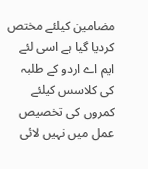مضامین کیلئے مختص کردیا گیا ہے اسی لئے ایم اے اردو کے طلبہ کی کلاسس کیلئے کمروں کی تخصیص عمل میں نہیں لائی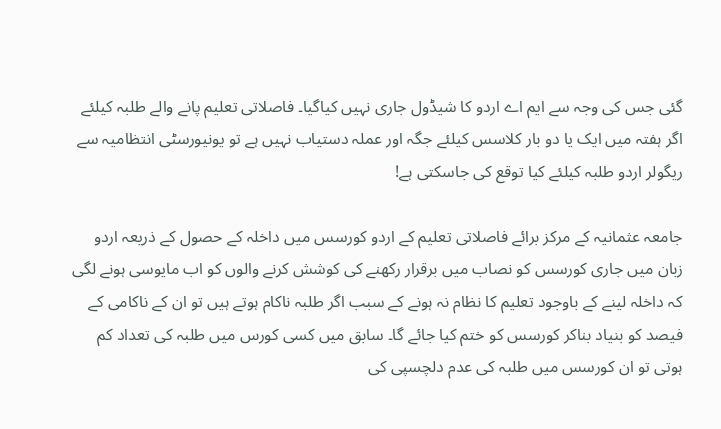گئی جس کی وجہ سے ایم اے اردو کا شیڈول جاری نہیں کیاگیا۔ فاصلاتی تعلیم پانے والے طلبہ کیلئے اگر ہفتہ میں ایک یا دو بار کلاسس کیلئے جگہ اور عملہ دستیاب نہیں ہے تو یونیورسٹی انتظامیہ سے ریگولر اردو طلبہ کیلئے کیا توقع کی جاسکتی ہے!

جامعہ عثمانیہ کے مرکز برائے فاصلاتی تعلیم کے اردو کورسس میں داخلہ کے حصول کے ذریعہ اردو زبان میں جاری کورسس کو نصاب میں برقرار رکھنے کی کوشش کرنے والوں کو اب مایوسی ہونے لگی کہ داخلہ لینے کے باوجود تعلیم کا نظام نہ ہونے کے سبب اگر طلبہ ناکام ہوتے ہیں تو ان کے ناکامی کے فیصد کو بنیاد بناکر کورسس کو ختم کیا جائے گا۔ سابق میں کسی کورس میں طلبہ کی تعداد کم ہوتی تو ان کورسس میں طلبہ کی عدم دلچسپی کی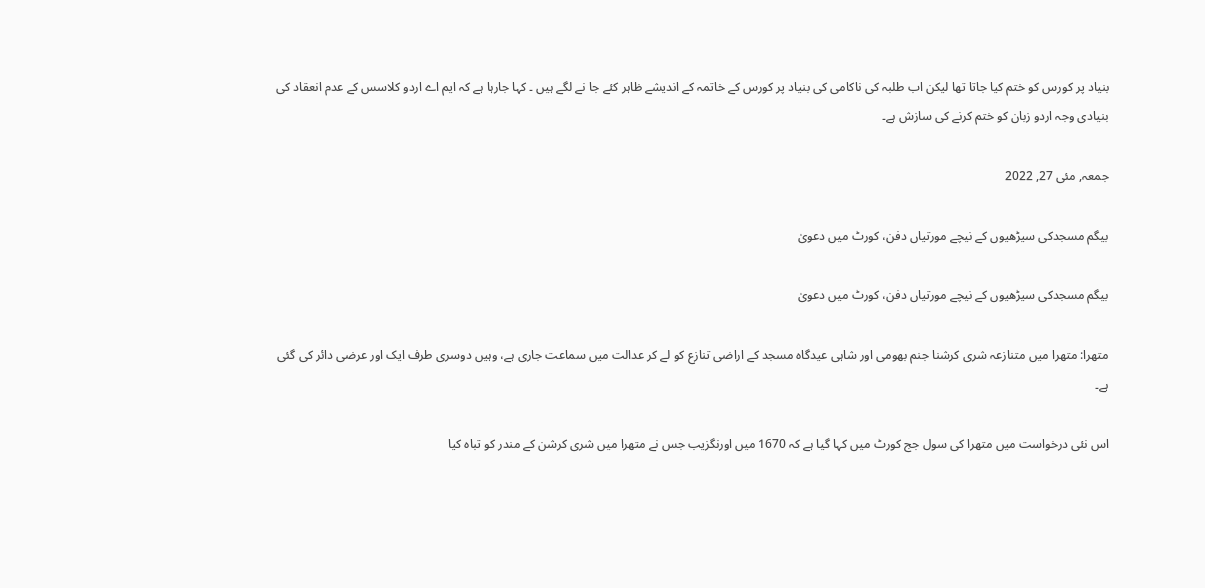بنیاد پر کورس کو ختم کیا جاتا تھا لیکن اب طلبہ کی ناکامی کی بنیاد پر کورس کے خاتمہ کے اندیشے ظاہر کئے جا نے لگے ہیں ۔ کہا جارہا ہے کہ ایم اے اردو کلاسس کے عدم انعقاد کی بنیادی وجہ اردو زبان کو ختم کرنے کی سازش ہے۔

جمعہ, مئی 27, 2022

بیگم مسجدکی سیڑھیوں کے نیچے مورتیاں دفن، کورٹ میں دعویٰ

بیگم مسجدکی سیڑھیوں کے نیچے مورتیاں دفن، کورٹ میں دعویٰ

متھرا: متھرا میں متنازعہ شری کرشنا جنم بھومی اور شاہی عیدگاہ مسجد کے اراضی تنازع کو لے کر عدالت میں سماعت جاری ہے، وہیں دوسری طرف ایک اور عرضی دائر کی گئی ہے۔

اس نئی درخواست میں متھرا کی سول جج کورٹ میں کہا گیا ہے کہ 1670 میں اورنگزیب جس نے متھرا میں شری کرشن کے مندر کو تباہ کیا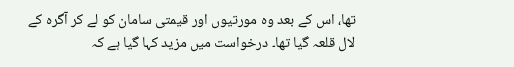تھا، اس کے بعد وہ مورتیوں اور قیمتی سامان کو لے کر آگرہ کے لال قلعہ گیا تھا۔ درخواست میں مزید کہا گیا ہے کہ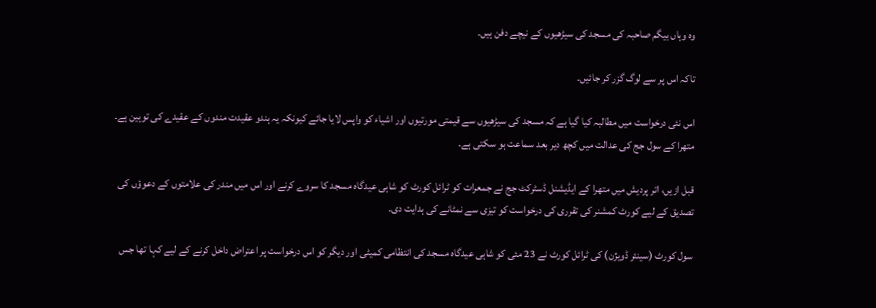وہ وہاں بیگم صاحبہ کی مسجد کی سیڑھیوں کے نیچے دفن ہیں۔

تاکہ اس پر سے لوگ گزر کر جائیں۔

اس نئی درخواست میں مطالبہ کیا گیا ہے کہ مسجد کی سیڑھیوں سے قیمتی مورتیوں اور اشیاء کو واپس لایا جائے کیونکہ یہ ہندو عقیدت مندوں کے عقیدے کی توہین ہے۔ متھرا کے سول جج کی عدالت میں کچھ دیر بعد سماعت ہو سکتی ہے۔

قبل ازیں، اتر پردیش میں متھرا کے ایڈیشنل ڈسٹرکٹ جج نے جمعرات کو ٹرائل کورٹ کو شاہی عیدگاہ مسجد کا سروے کرنے اور اس میں مندر کی علامتوں کے دعوؤں کی تصدیق کے لیے کورٹ کمشنر کی تقرری کی درخواست کو تیزی سے نمٹانے کی ہدایت دی۔

سول کورٹ (سینئر ڈویژن) کی ٹرائل کورٹ نے 23 مئی کو شاہی عیدگاہ مسجد کی انتظامی کمیٹی اور دیگر کو اس درخواست پر اعتراض داخل کرنے کے لیے کہا تھا جس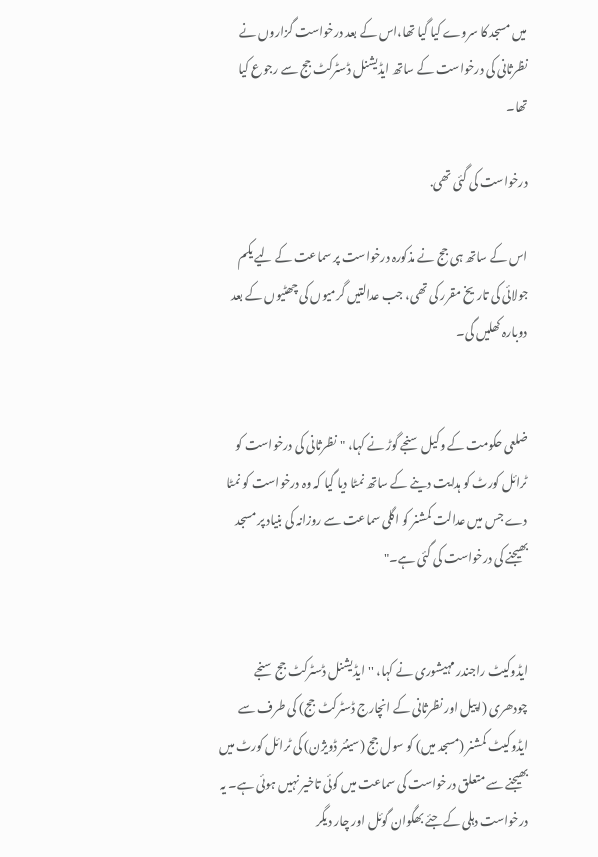میں مسجد کا سروے کیا گیا تھا،اس کے بعد درخواست گزاروں نے نظرثانی کی درخواست کے ساتھ ایڈیشنل ڈسٹرکٹ جج سے رجوع کیا تھا۔

درخواست کی گئی تھی.

اس کے ساتھ ہی جج نے مذکورہ درخواست پر سماعت کے لیے یکم جولائی کی تاریخ مقرر کی تھی، جب عدالتیں گرمیوں کی چھٹیوں کے بعد دوبارہ کھلیں گی۔


ضلعی حکومت کے وکیل سنجے گوڑ نے کہا، "نظرثانی کی درخواست کو ٹرائل کورٹ کو ہدایت دینے کے ساتھ نمٹا دیا گیا کہ وہ درخواست کو نمٹا دے جس میں عدالت کمشنر کو اگلی سماعت سے روزانہ کی بنیاد پر مسجد بھیجنے کی درخواست کی گئی ہے۔"


ایڈوکیٹ راجندر مہیشوری نے کہا، ''ایڈیشنل ڈسٹرکٹ جج سنجے چودھری (اپیل اور نظرثانی کے انچارج ڈسٹرکٹ جج) کی طرف سے ایڈوکیٹ کمشنر (مسجد میں) کو سول جج (سینئر ڈویژن) کی ٹرائل کورٹ میں بھیجنے سے متعلق درخواست کی سماعت میں کوئی تاخیر نہیں ہوئی ہے۔ یہ درخواست دہلی کے جئے بھگوان گوئل اور چار دیگر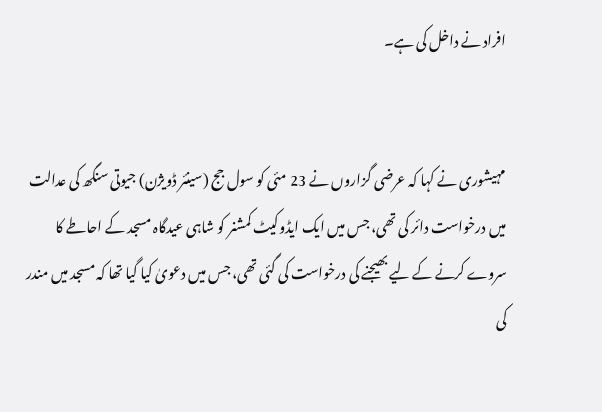افراد نے داخل کی ہے۔


مہیشوری نے کہا کہ عرضی گزاروں نے 23 مئی کو سول جج (سینئر ڈویژن) جیوتی سنگھ کی عدالت میں درخواست دائر کی تھی، جس میں ایک ایڈوکیٹ کمشنر کو شاہی عیدگاہ مسجد کے احاطے کا سروے کرنے کے لیے بھیجنے کی درخواست کی گئی تھی، جس میں دعویٰ کیا گیا تھا کہ مسجد میں مندر کی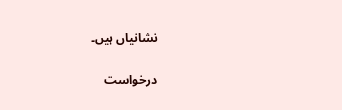نشانیاں ہیں۔


درخواست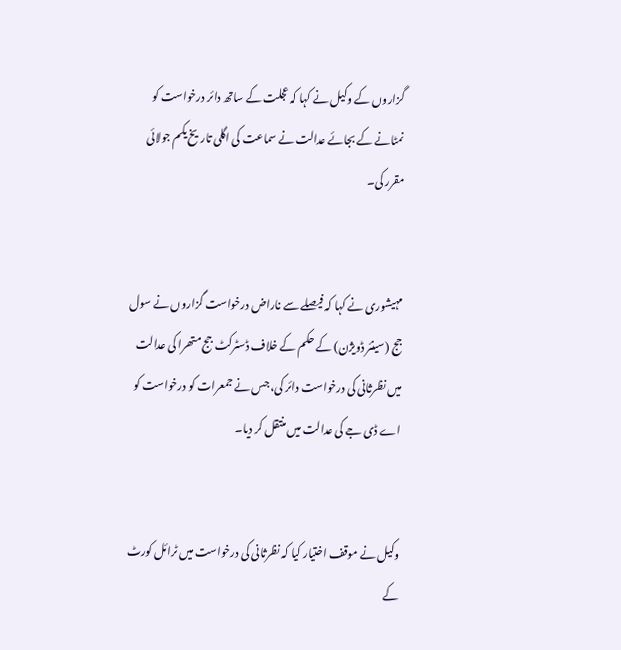گزاروں کے وکیل نے کہا کہ عجلت کے ساتھ دائر درخواست کو نمٹانے کے بجائے عدالت نے سماعت کی اگلی تاریخ یکم جولائی مقرر کی۔


مہیشوری نے کہا کہ فیصلے سے ناراض درخواست گزاروں نے سول جج (سینئر ڈویژن) کے حکم کے خلاف ڈسٹرکٹ جج متھرا کی عدالت میں نظرثانی کی درخواست دائر کی، جس نے جمعرات کو درخواست کو اے ڈی جے کی عدالت میں منتقل کر دیا۔


وکیل نے موقف اختیار کیا کہ نظرثانی کی درخواست میں ٹرائل کورٹ کے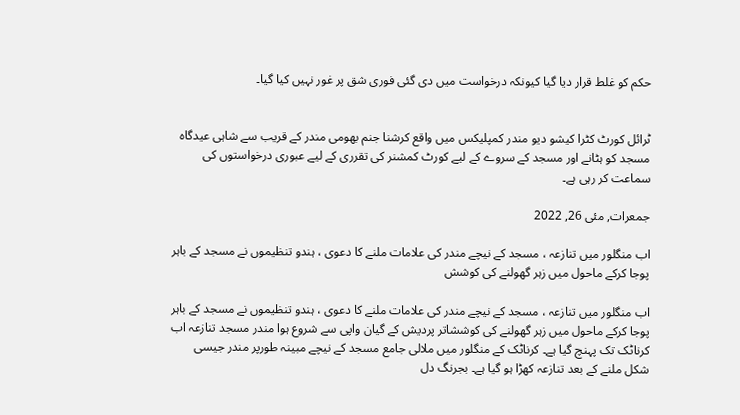حکم کو غلط قرار دیا گیا کیونکہ درخواست میں دی گئی فوری شق پر غور نہیں کیا گیا۔


ٹرائل کورٹ کٹرا کیشو دیو مندر کمپلیکس میں واقع کرشنا جنم بھومی مندر کے قریب سے شاہی عیدگاہ مسجد کو ہٹانے اور مسجد کے سروے کے لیے کورٹ کمشنر کی تقرری کے لیے عبوری درخواستوں کی سماعت کر رہی ہے۔

جمعرات, مئی 26, 2022

اب منگلور میں تنازعہ ، مسجد کے نیچے مندر کی علامات ملنے کا دعوی ، ہندو تنظیموں نے مسجد کے باہر پوجا کرکے ماحول میں زہر گھولنے کی کوشش

اب منگلور میں تنازعہ ، مسجد کے نیچے مندر کی علامات ملنے کا دعوی ، ہندو تنظیموں نے مسجد کے باہر پوجا کرکے ماحول میں زہر گھولنے کی کوششاتر پردیش کے گیان واپی سے شروع ہوا مندر مسجد تنازعہ اب کرناٹک تک پہنچ گیا ہے۔ کرناٹک کے منگلور میں ملالی جامع مسجد کے نیچے مبینہ طورپر مندر جیسی شکل ملنے کے بعد تنازعہ کھڑا ہو گیا ہے۔ بجرنگ دل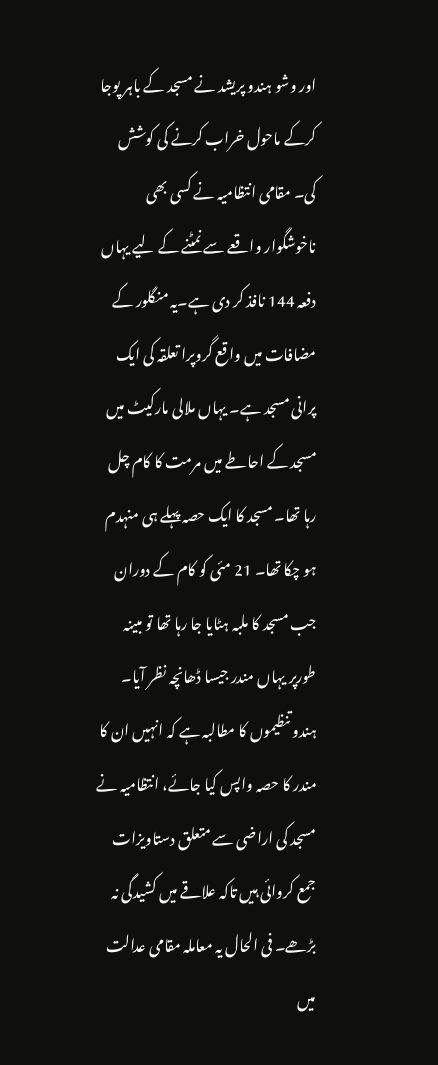اور وشو ہندو پریشد نے مسجد کے باہر پوجا کرکے ماحول خراب کرنے کی کوشش کی۔ مقامی انتظامیہ نے کسی بھی ناخوشگوار واقعے سے نمٹنے کے لیے یہاں دفعہ 144 نافذ کر دی ہے۔یہ منگلور کے مضافات میں واقع گروپرا تعلقہ کی ایک پرانی مسجد ہے۔ یہاں ملالی مارکیٹ میں مسجد کے احاطے میں مرمت کا کام چل رہا تھا۔ مسجد کا ایک حصہ پہلے ہی منہدم ہو چکا تھا۔ 21 مئی کو کام کے دوران جب مسجد کا ملبہ ہٹایا جا رہا تھا تو مبینہ طورپر یہاں مندر جیسا ڈھانچہ نظر آیا۔ ہندو تنظیموں کا مطالبہ ہے کہ انہیں ان کا مندر کا حصہ واپس کیا جائے، انتظامیہ نے مسجد کی اراضی سے متعلق دستاویزات جمع کروائی ہیں تاکہ علاقے میں کشیدگی نہ بڑھے۔ فی الحال یہ معاملہ مقامی عدالت میں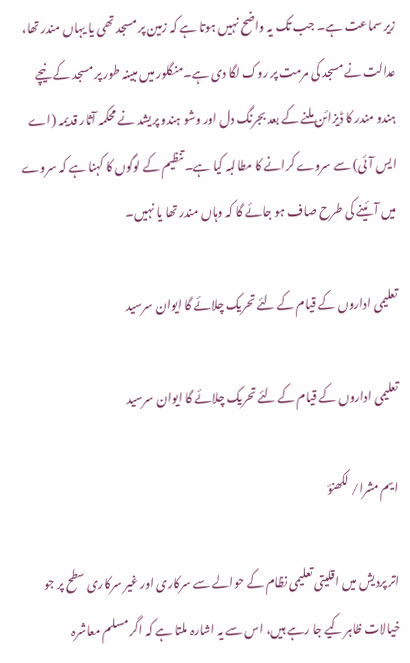زیر سماعت ہے۔ جب تک یہ واضح نہیں ہوتا ہے کہ زمین پر مسجد تھی یا یہاں مندر تھا، عدالت نے مسجد کی مرمت پر روک لگا دی ہے۔منگلور میں مبینہ طور پر مسجد کے نیچے ہندو مندر کا ڈیزائن ملنے کے بعد بجرنگ دل اور وشو ہندو پریشد نے محکمہ آثار قدیمہ (اے ایس آئی) سے سروے کرانے کا مطالبہ کیا ہے۔ تنظیم کے لوگوں کا کہنا ہے کہ سروے میں آئینے کی طرح صاف ہو جائے گا کہ وہاں مندر تھا یا نہیں۔

تعلیمی اداروں کے قیام کے لئے تحریک چلائے گا ایوان سرسید

تعلیمی اداروں کے قیام کے لئے تحریک چلائے گا ایوان سرسید

ایم مشرا/ لکھنؤ

اتر پردیش میں اقلیتی تعلیمی نظام کے حوالے سے سرکاری اور غیر سرکاری سطح پر جو خیالات ظاہر کیے جا رہے ہیں، اس سے یہ اشارہ ملتا ہے کہ اگر مسلم معاشرہ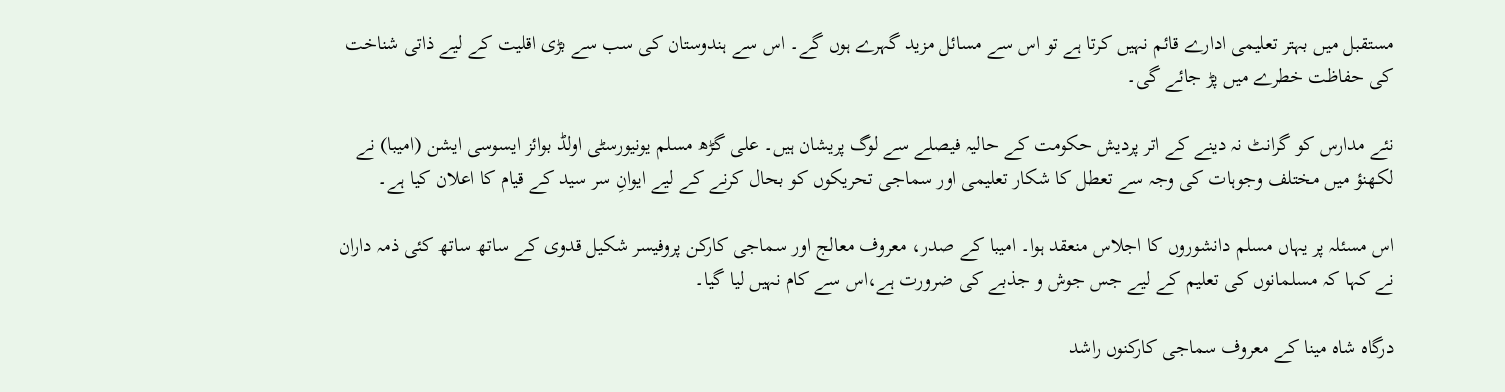مستقبل میں بہتر تعلیمی ادارے قائم نہیں کرتا ہے تو اس سے مسائل مزید گہرے ہوں گے۔ اس سے ہندوستان کی سب سے بڑی اقلیت کے لیے ذاتی شناخت کی حفاظت خطرے میں پڑ جائے گی۔

نئے مدارس کو گرانٹ نہ دینے کے اتر پردیش حکومت کے حالیہ فیصلے سے لوگ پریشان ہیں۔ علی گڑھ مسلم یونیورسٹی اولڈ بوائز ایسوسی ایشن (امیبا) نے لکھنؤ میں مختلف وجوہات کی وجہ سے تعطل کا شکار تعلیمی اور سماجی تحریکوں کو بحال کرنے کے لیے ایوانِ سر سید کے قیام کا اعلان کیا ہے۔

اس مسئلہ پر یہاں مسلم دانشوروں کا اجلاس منعقد ہوا۔ امیبا کے صدر، معروف معالج اور سماجی کارکن پروفیسر شکیل قدوی کے ساتھ ساتھ کئی ذمہ داران نے کہا کہ مسلمانوں کی تعلیم کے لیے جس جوش و جذبے کی ضرورت ہے،اس سے کام نہیں لیا گیا۔

درگاہ شاہ مینا کے معروف سماجی کارکنوں راشد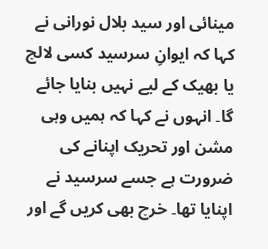مینائی اور سید بلال نورانی نے کہا کہ ایوانِ سرسید کسی لالچ یا بھیک کے لیے نہیں بنایا جائے گا۔ انہوں نے کہا کہ ہمیں وہی مشن اور تحریک اپنانے کی ضرورت ہے جسے سرسید نے اپنایا تھا۔ خرچ بھی کریں گے اور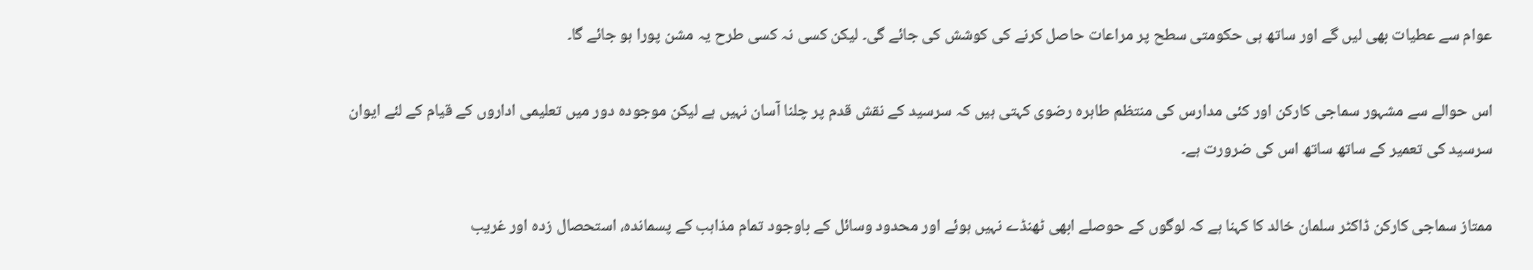عوام سے عطیات بھی لیں گے اور ساتھ ہی حکومتی سطح پر مراعات حاصل کرنے کی کوشش کی جائے گی۔ لیکن کسی نہ کسی طرح یہ مشن پورا ہو جائے گا۔

اس حوالے سے مشہور سماجی کارکن اور کئی مدارس کی منتظم طاہرہ رضوی کہتی ہیں کہ سرسید کے نقش قدم پر چلنا آسان نہیں ہے لیکن موجودہ دور میں تعلیمی اداروں کے قیام کے لئے ایوان سرسید کی تعمیر کے ساتھ ساتھ اس کی ضرورت ہے۔

ممتاز سماجی کارکن ڈاکٹر سلمان خالد کا کہنا ہے کہ لوگوں کے حوصلے ابھی ٹھنڈے نہیں ہوئے اور محدود وسائل کے باوجود تمام مذاہب کے پسماندہ، استحصال زدہ اور غریب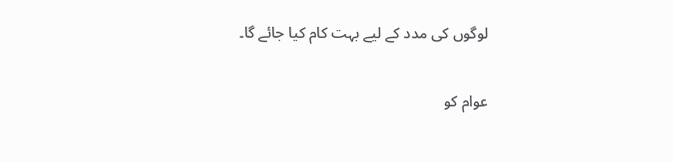لوگوں کی مدد کے لیے بہت کام کیا جائے گا۔

عوام کو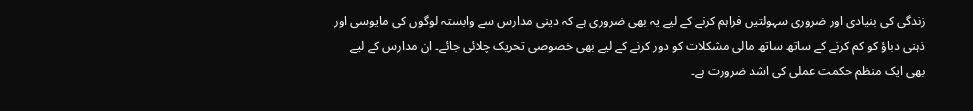زندگی کی بنیادی اور ضروری سہولتیں فراہم کرنے کے لیے یہ بھی ضروری ہے کہ دینی مدارس سے وابستہ لوگوں کی مایوسی اور ذہنی دباؤ کو کم کرنے کے ساتھ ساتھ مالی مشکلات کو دور کرنے کے لیے بھی خصوصی تحریک چلائی جائے۔ ان مدارس کے لیے بھی ایک منظم حکمت عملی کی اشد ضرورت ہے۔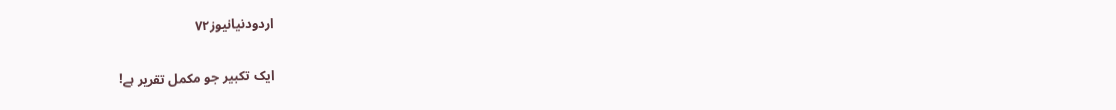اردودنیانیوز۷۲

ایک تکبیر جو مکمل تقریر ہے!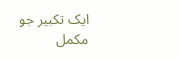ایک تکبیر جو مکمل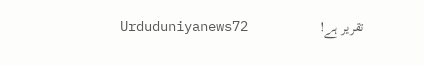تقریر ہے!                   Urduduniyanews72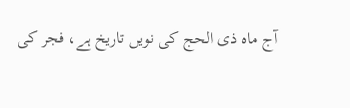آج ماہ ذی الحج کی نویں تاریخ ہے، فجر کی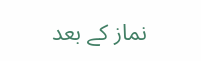نماز کے بعد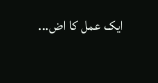ایک عمل کا اض...